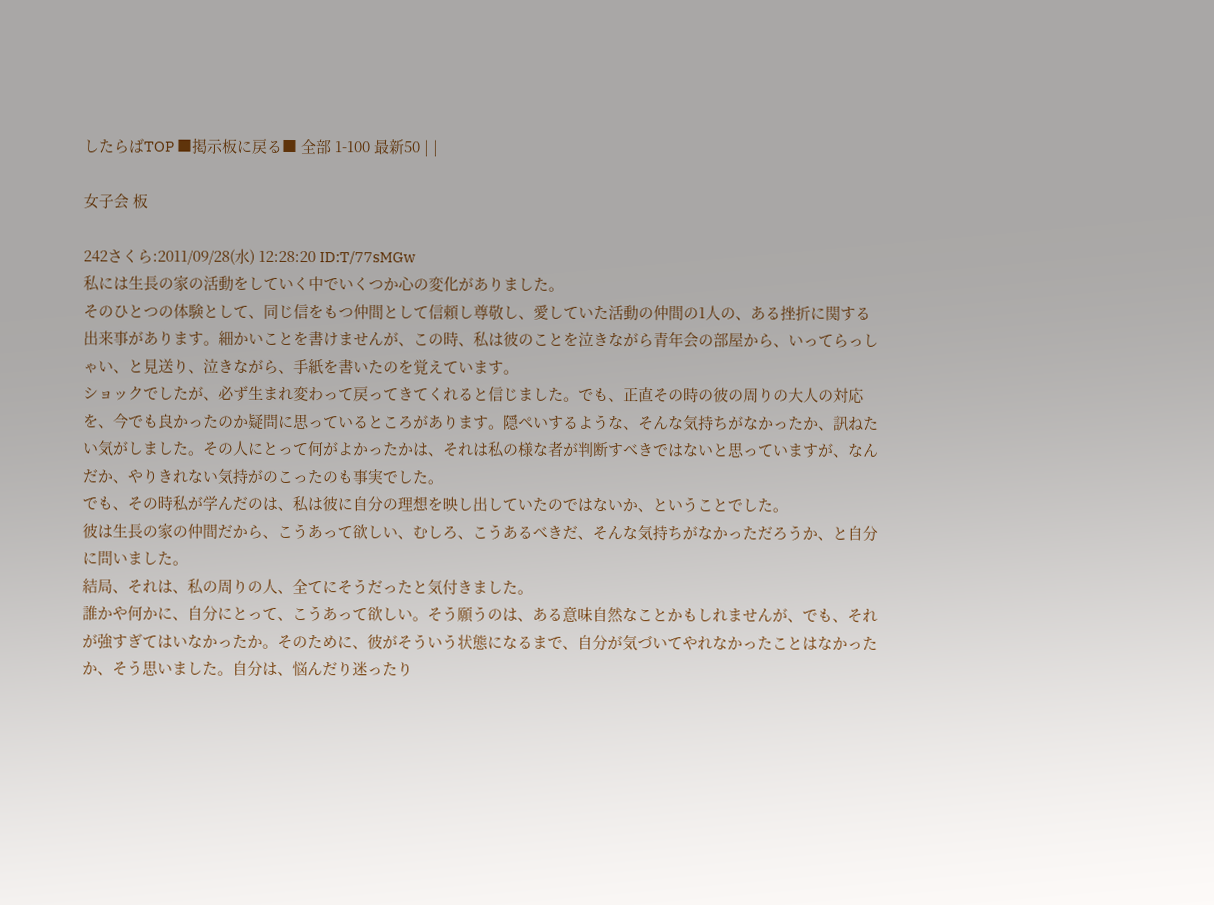したらばTOP ■掲示板に戻る■ 全部 1-100 最新50 | |

女子会 板

242さくら:2011/09/28(水) 12:28:20 ID:T/77sMGw
私には生長の家の活動をしていく中でいくつか心の変化がありました。
そのひとつの体験として、同じ信をもつ仲間として信頼し尊敬し、愛していた活動の仲間の1人の、ある挫折に関する出来事があります。細かいことを書けませんが、この時、私は彼のことを泣きながら青年会の部屋から、いってらっしゃい、と見送り、泣きながら、手紙を書いたのを覚えています。
ショックでしたが、必ず生まれ変わって戻ってきてくれると信じました。でも、正直その時の彼の周りの大人の対応を、今でも良かったのか疑問に思っているところがあります。隠ぺいするような、そんな気持ちがなかったか、訊ねたい気がしました。その人にとって何がよかったかは、それは私の様な者が判断すべきではないと思っていますが、なんだか、やりきれない気持がのこったのも事実でした。
でも、その時私が学んだのは、私は彼に自分の理想を映し出していたのではないか、ということでした。
彼は生長の家の仲間だから、こうあって欲しい、むしろ、こうあるべきだ、そんな気持ちがなかっただろうか、と自分に問いました。
結局、それは、私の周りの人、全てにそうだったと気付きました。
誰かや何かに、自分にとって、こうあって欲しい。そう願うのは、ある意味自然なことかもしれませんが、でも、それが強すぎてはいなかったか。そのために、彼がそういう状態になるまで、自分が気づいてやれなかったことはなかったか、そう思いました。自分は、悩んだり迷ったり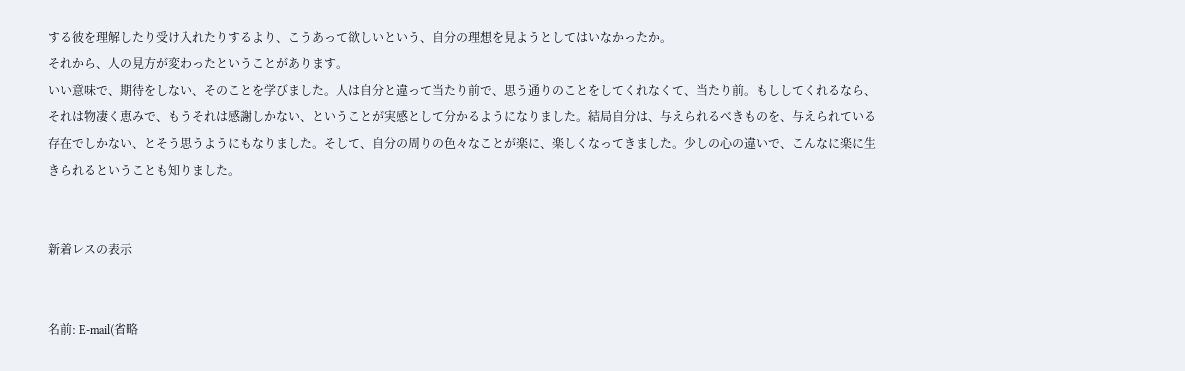する彼を理解したり受け入れたりするより、こうあって欲しいという、自分の理想を見ようとしてはいなかったか。
それから、人の見方が変わったということがあります。
いい意味で、期待をしない、そのことを学びました。人は自分と違って当たり前で、思う通りのことをしてくれなくて、当たり前。もししてくれるなら、それは物凄く恵みで、もうそれは感謝しかない、ということが実感として分かるようになりました。結局自分は、与えられるべきものを、与えられている存在でしかない、とそう思うようにもなりました。そして、自分の周りの色々なことが楽に、楽しくなってきました。少しの心の違いで、こんなに楽に生きられるということも知りました。


新着レスの表示


名前: E-mail(省略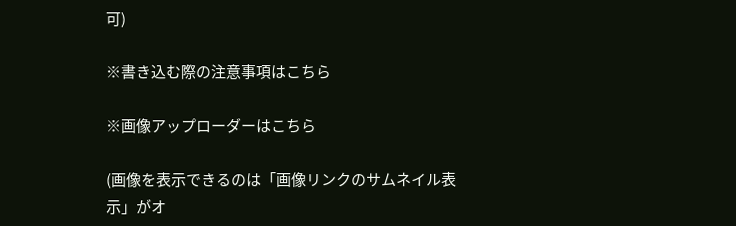可)

※書き込む際の注意事項はこちら

※画像アップローダーはこちら

(画像を表示できるのは「画像リンクのサムネイル表示」がオ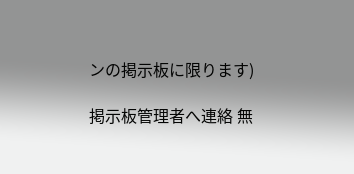ンの掲示板に限ります)

掲示板管理者へ連絡 無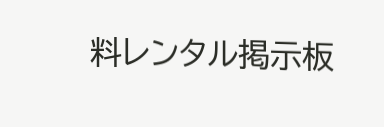料レンタル掲示板